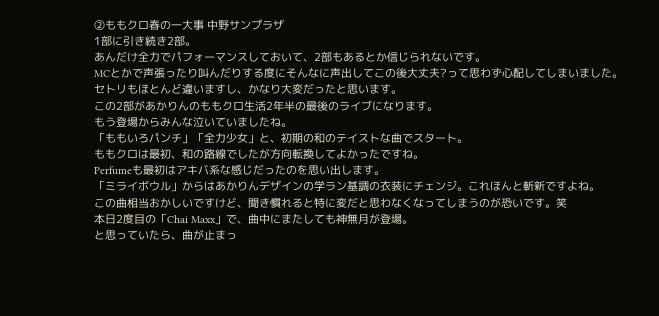②ももクロ春の一大事 中野サンプラザ
1部に引き続き2部。
あんだけ全力でパフォーマンスしておいて、2部もあるとか信じられないです。
MCとかで声張ったり叫んだりする度にそんなに声出してこの後大丈夫?って思わず心配してしまいました。
セトリもほとんど違いますし、かなり大変だったと思います。
この2部があかりんのももクロ生活2年半の最後のライブになります。
もう登場からみんな泣いていましたね。
「ももいろパンチ」「全力少女」と、初期の和のテイストな曲でスタート。
ももクロは最初、和の路線でしたが方向転換してよかったですね。
Perfumeも最初はアキバ系な感じだったのを思い出します。
「ミライボウル」からはあかりんデザインの学ラン基調の衣装にチェンジ。これほんと斬新ですよね。
この曲相当おかしいですけど、聞き慣れると特に変だと思わなくなってしまうのが恐いです。笑
本日2度目の「Chai Maxx」で、曲中にまたしても神無月が登場。
と思っていたら、曲が止まっ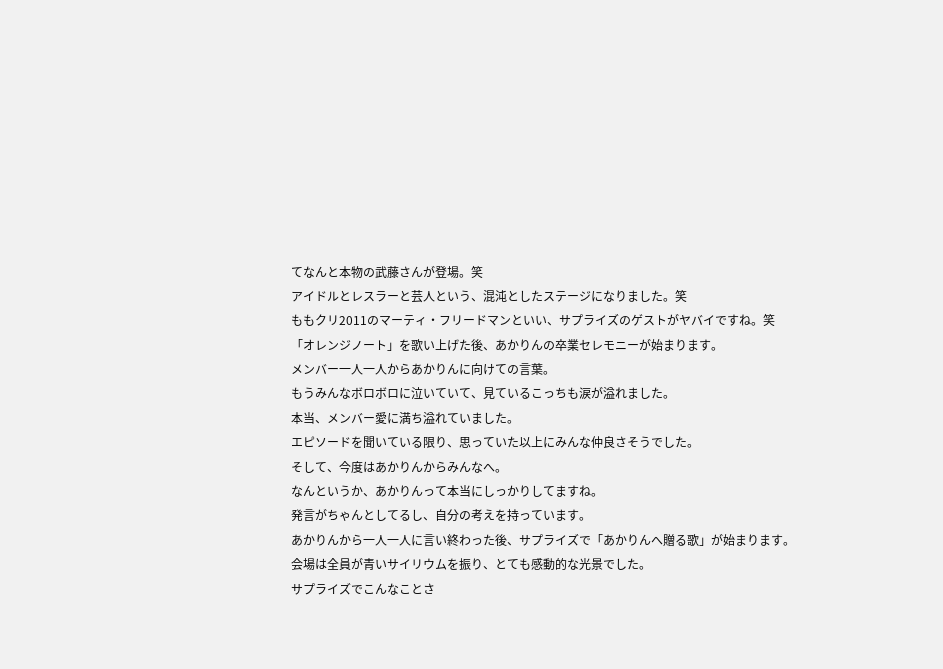てなんと本物の武藤さんが登場。笑
アイドルとレスラーと芸人という、混沌としたステージになりました。笑
ももクリ2011のマーティ・フリードマンといい、サプライズのゲストがヤバイですね。笑
「オレンジノート」を歌い上げた後、あかりんの卒業セレモニーが始まります。
メンバー一人一人からあかりんに向けての言葉。
もうみんなボロボロに泣いていて、見ているこっちも涙が溢れました。
本当、メンバー愛に満ち溢れていました。
エピソードを聞いている限り、思っていた以上にみんな仲良さそうでした。
そして、今度はあかりんからみんなへ。
なんというか、あかりんって本当にしっかりしてますね。
発言がちゃんとしてるし、自分の考えを持っています。
あかりんから一人一人に言い終わった後、サプライズで「あかりんへ贈る歌」が始まります。
会場は全員が青いサイリウムを振り、とても感動的な光景でした。
サプライズでこんなことさ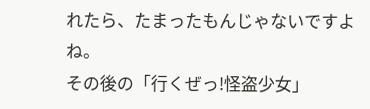れたら、たまったもんじゃないですよね。
その後の「行くぜっ!怪盗少女」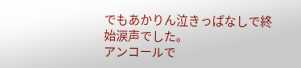でもあかりん泣きっぱなしで終始涙声でした。
アンコールで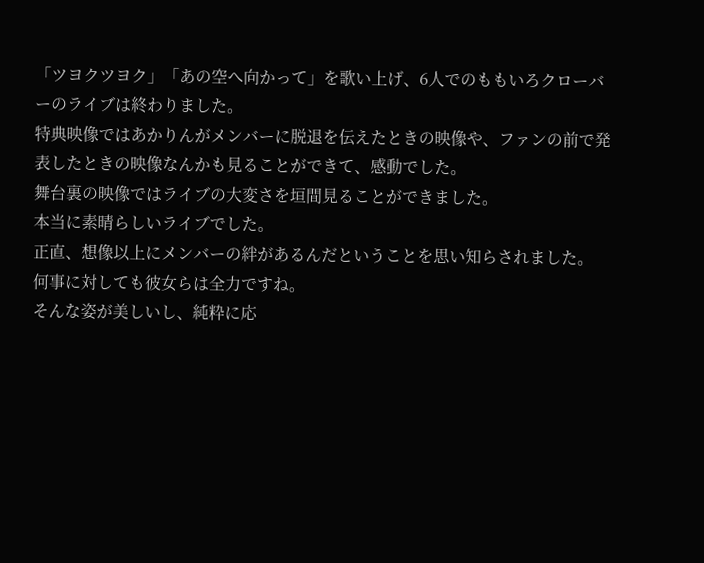「ツヨクツヨク」「あの空へ向かって」を歌い上げ、6人でのももいろクローバーのライブは終わりました。
特典映像ではあかりんがメンバーに脱退を伝えたときの映像や、ファンの前で発表したときの映像なんかも見ることができて、感動でした。
舞台裏の映像ではライブの大変さを垣間見ることができました。
本当に素晴らしいライブでした。
正直、想像以上にメンバーの絆があるんだということを思い知らされました。
何事に対しても彼女らは全力ですね。
そんな姿が美しいし、純粋に応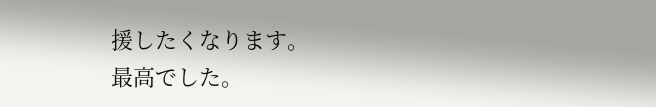援したくなります。
最高でした。